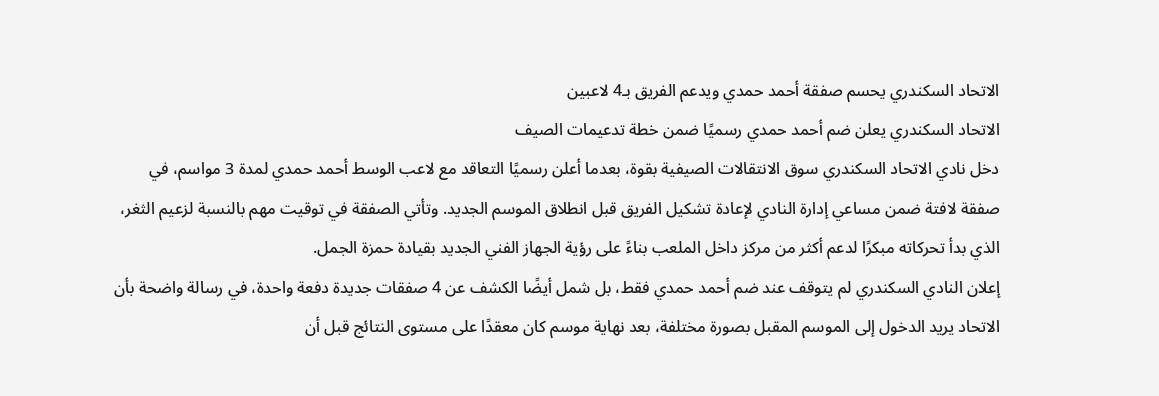الاتحاد السكندري يحسم صفقة أحمد حمدي ويدعم الفريق بـ4 لاعبين
الاتحاد السكندري يعلن ضم أحمد حمدي رسميًا ضمن خطة تدعيمات الصيف
دخل نادي الاتحاد السكندري سوق الانتقالات الصيفية بقوة، بعدما أعلن رسميًا التعاقد مع لاعب الوسط أحمد حمدي لمدة 3 مواسم، في صفقة لافتة ضمن مساعي إدارة النادي لإعادة تشكيل الفريق قبل انطلاق الموسم الجديد. وتأتي الصفقة في توقيت مهم بالنسبة لزعيم الثغر، الذي بدأ تحركاته مبكرًا لدعم أكثر من مركز داخل الملعب بناءً على رؤية الجهاز الفني الجديد بقيادة حمزة الجمل.
إعلان النادي السكندري لم يتوقف عند ضم أحمد حمدي فقط، بل شمل أيضًا الكشف عن 4 صفقات جديدة دفعة واحدة، في رسالة واضحة بأن الاتحاد يريد الدخول إلى الموسم المقبل بصورة مختلفة، بعد نهاية موسم كان معقدًا على مستوى النتائج قبل أن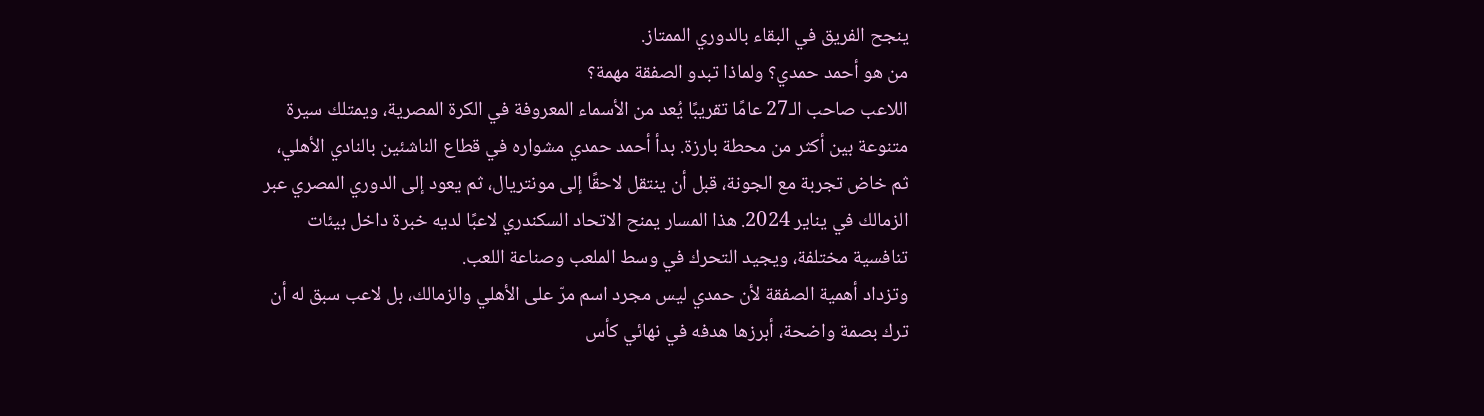ينجح الفريق في البقاء بالدوري الممتاز.
من هو أحمد حمدي؟ ولماذا تبدو الصفقة مهمة؟
اللاعب صاحب الـ27 عامًا تقريبًا يُعد من الأسماء المعروفة في الكرة المصرية، ويمتلك سيرة متنوعة بين أكثر من محطة بارزة. بدأ أحمد حمدي مشواره في قطاع الناشئين بالنادي الأهلي، ثم خاض تجربة مع الجونة، قبل أن ينتقل لاحقًا إلى مونتريال، ثم يعود إلى الدوري المصري عبر الزمالك في يناير 2024. هذا المسار يمنح الاتحاد السكندري لاعبًا لديه خبرة داخل بيئات تنافسية مختلفة، ويجيد التحرك في وسط الملعب وصناعة اللعب.
وتزداد أهمية الصفقة لأن حمدي ليس مجرد اسم مرّ على الأهلي والزمالك، بل لاعب سبق له أن ترك بصمة واضحة، أبرزها هدفه في نهائي كأس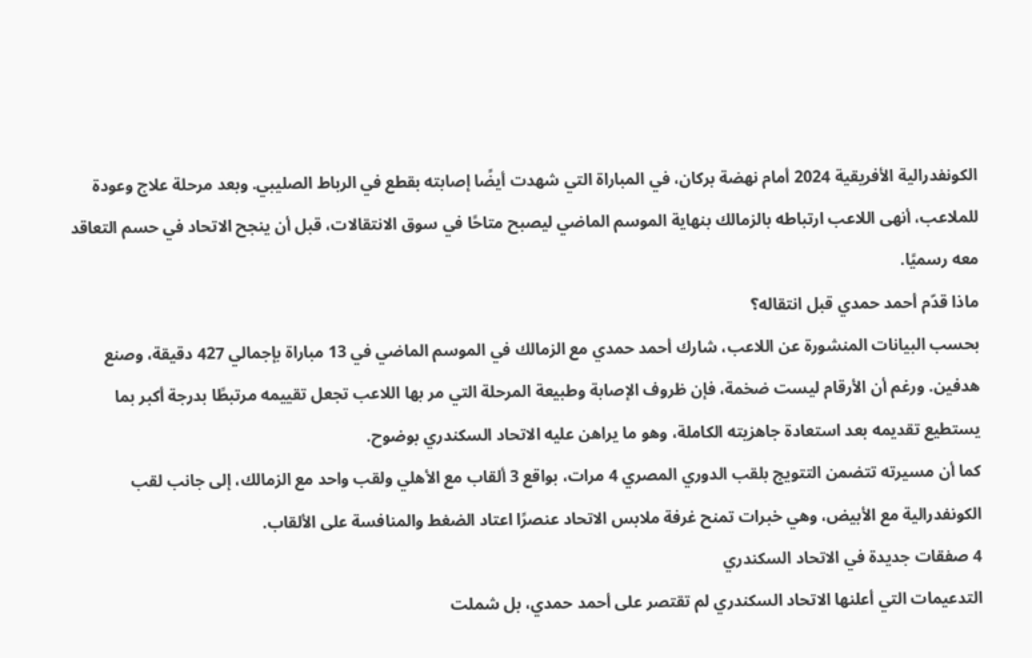الكونفدرالية الأفريقية 2024 أمام نهضة بركان، في المباراة التي شهدت أيضًا إصابته بقطع في الرباط الصليبي. وبعد مرحلة علاج وعودة للملاعب، أنهى اللاعب ارتباطه بالزمالك بنهاية الموسم الماضي ليصبح متاحًا في سوق الانتقالات، قبل أن ينجح الاتحاد في حسم التعاقد معه رسميًا.
ماذا قدّم أحمد حمدي قبل انتقاله؟
بحسب البيانات المنشورة عن اللاعب، شارك أحمد حمدي مع الزمالك في الموسم الماضي في 13 مباراة بإجمالي 427 دقيقة، وصنع هدفين. ورغم أن الأرقام ليست ضخمة، فإن ظروف الإصابة وطبيعة المرحلة التي مر بها اللاعب تجعل تقييمه مرتبطًا بدرجة أكبر بما يستطيع تقديمه بعد استعادة جاهزيته الكاملة، وهو ما يراهن عليه الاتحاد السكندري بوضوح.
كما أن مسيرته تتضمن التتويج بلقب الدوري المصري 4 مرات، بواقع 3 ألقاب مع الأهلي ولقب واحد مع الزمالك، إلى جانب لقب الكونفدرالية مع الأبيض، وهي خبرات تمنح غرفة ملابس الاتحاد عنصرًا اعتاد الضغط والمنافسة على الألقاب.
4 صفقات جديدة في الاتحاد السكندري
التدعيمات التي أعلنها الاتحاد السكندري لم تقتصر على أحمد حمدي، بل شملت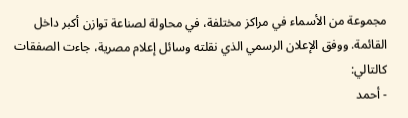مجموعة من الأسماء في مراكز مختلفة، في محاولة لصناعة توازن أكبر داخل القائمة. ووفق الإعلان الرسمي الذي نقلته وسائل إعلام مصرية، جاءت الصفقات كالتالي:
- أحمد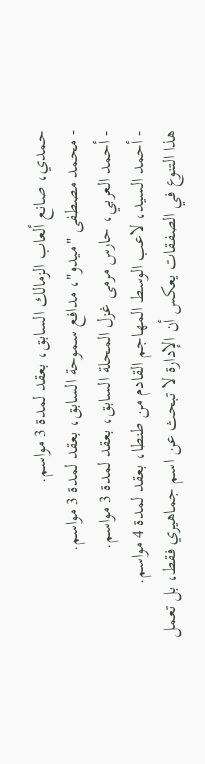حمدي، صانع ألعاب الزمالك السابق، بعقد لمدة 3 مواسم.
- محمد مصطفى "ميدو"، مدافع سموحة السابق، بعقد لمدة 3 مواسم.
- أحمد العربي، حارس مرمى غزل المحلة السابق، بعقد لمدة 3 مواسم.
- أحمد السيد، لاعب الوسط المهاجم القادم من طنطا، بعقد لمدة 4 مواسم.
هذا التنوع في الصفقات يعكس أن الإدارة لا تبحث عن اسم جماهيري فقط، بل تعمل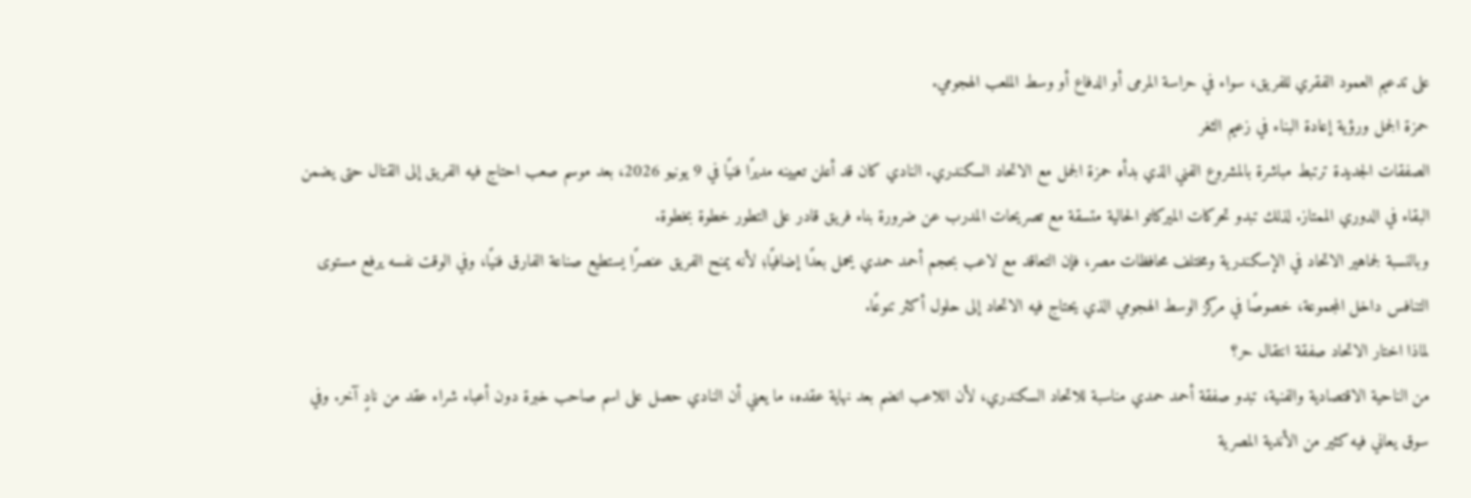على تدعيم العمود الفقري للفريق، سواء في حراسة المرمى أو الدفاع أو وسط الملعب الهجومي.
حمزة الجمل ورؤية إعادة البناء في زعيم الثغر
الصفقات الجديدة ترتبط مباشرة بالمشروع الفني الذي بدأه حمزة الجمل مع الاتحاد السكندري. النادي كان قد أعلن تعيينه مديرًا فنيًا في 9 يونيو 2026، بعد موسم صعب احتاج فيه الفريق إلى القتال حتى يضمن البقاء في الدوري الممتاز. لذلك تبدو تحركات الميركاتو الحالية متسقة مع تصريحات المدرب عن ضرورة بناء فريق قادر على التطور خطوة بخطوة.
وبالنسبة لجماهير الاتحاد في الإسكندرية ومختلف محافظات مصر، فإن التعاقد مع لاعب بحجم أحمد حمدي يحمل بعدًا إضافيًا؛ لأنه يمنح الفريق عنصرًا يستطيع صناعة الفارق فنيًا، وفي الوقت نفسه يرفع مستوى التنافس داخل المجموعة، خصوصًا في مركز الوسط الهجومي الذي يحتاج فيه الاتحاد إلى حلول أكثر تنوعًا.
لماذا اختار الاتحاد صفقة انتقال حر؟
من الناحية الاقتصادية والفنية، تبدو صفقة أحمد حمدي مناسبة للاتحاد السكندري، لأن اللاعب انضم بعد نهاية عقده، ما يعني أن النادي حصل على اسم صاحب خبرة دون أعباء شراء عقد من نادٍ آخر. وفي سوق يعاني فيه كثير من الأندية المصرية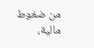من ضغوط مالية،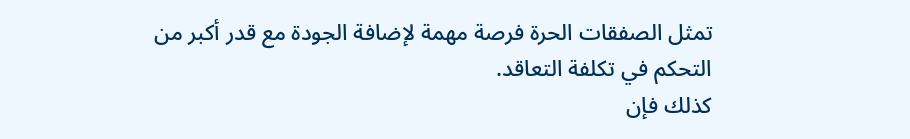تمثل الصفقات الحرة فرصة مهمة لإضافة الجودة مع قدر أكبر من التحكم في تكلفة التعاقد.
كذلك فإن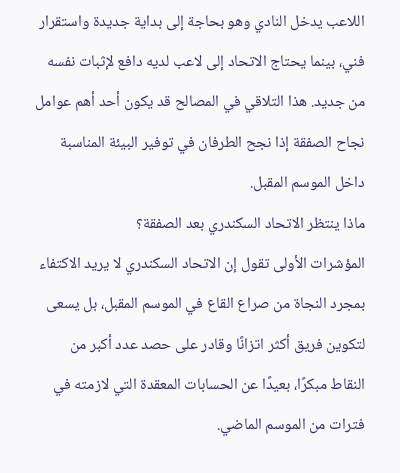اللاعب يدخل النادي وهو بحاجة إلى بداية جديدة واستقرار فني، بينما يحتاج الاتحاد إلى لاعب لديه دافع لإثبات نفسه من جديد. هذا التلاقي في المصالح قد يكون أحد أهم عوامل نجاح الصفقة إذا نجح الطرفان في توفير البيئة المناسبة داخل الموسم المقبل.
ماذا ينتظر الاتحاد السكندري بعد الصفقة؟
المؤشرات الأولى تقول إن الاتحاد السكندري لا يريد الاكتفاء بمجرد النجاة من صراع القاع في الموسم المقبل، بل يسعى لتكوين فريق أكثر اتزانًا وقادر على حصد عدد أكبر من النقاط مبكرًا، بعيدًا عن الحسابات المعقدة التي لازمته في فترات من الموسم الماضي.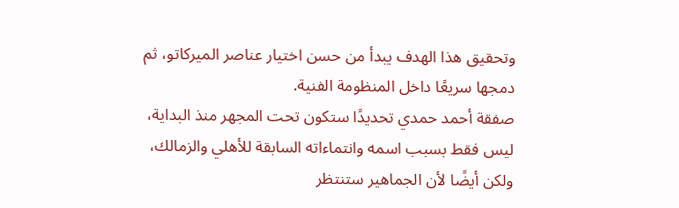وتحقيق هذا الهدف يبدأ من حسن اختيار عناصر الميركاتو، ثم دمجها سريعًا داخل المنظومة الفنية.
صفقة أحمد حمدي تحديدًا ستكون تحت المجهر منذ البداية، ليس فقط بسبب اسمه وانتماءاته السابقة للأهلي والزمالك، ولكن أيضًا لأن الجماهير ستنتظر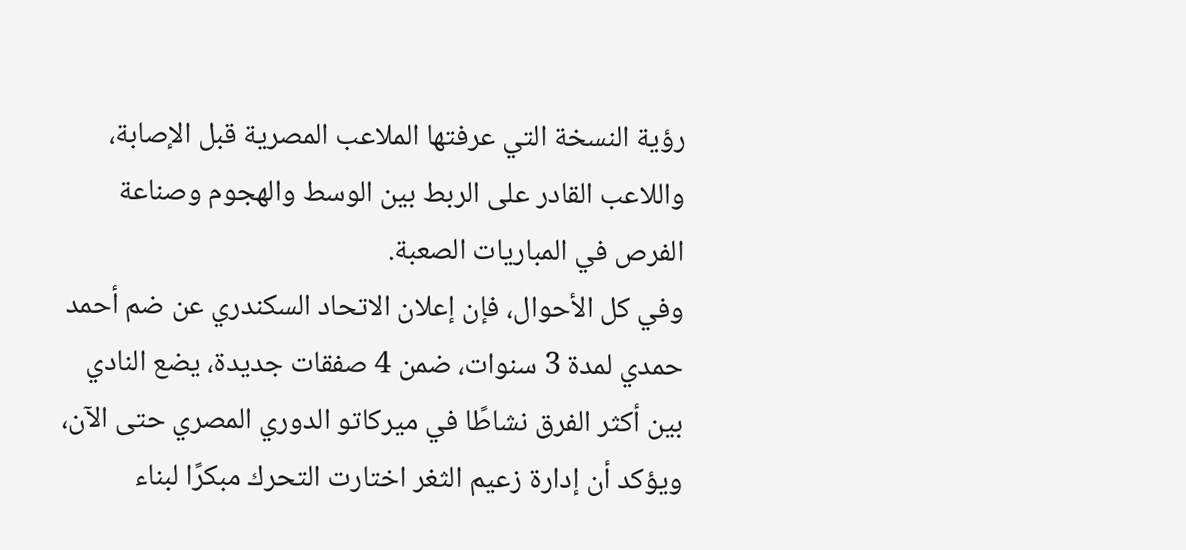رؤية النسخة التي عرفتها الملاعب المصرية قبل الإصابة، واللاعب القادر على الربط بين الوسط والهجوم وصناعة الفرص في المباريات الصعبة.
وفي كل الأحوال، فإن إعلان الاتحاد السكندري عن ضم أحمد حمدي لمدة 3 سنوات، ضمن 4 صفقات جديدة، يضع النادي بين أكثر الفرق نشاطًا في ميركاتو الدوري المصري حتى الآن، ويؤكد أن إدارة زعيم الثغر اختارت التحرك مبكرًا لبناء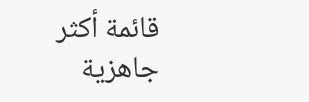قائمة أكثر جاهزية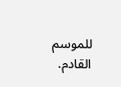للموسم القادم.